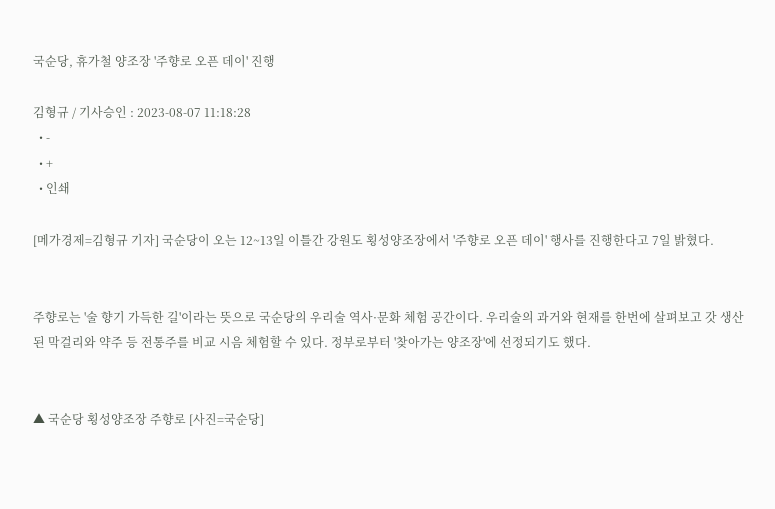국순당, 휴가철 양조장 '주향로 오픈 데이' 진행

김형규 / 기사승인 : 2023-08-07 11:18:28
  • -
  • +
  • 인쇄

[메가경제=김형규 기자] 국순당이 오는 12~13일 이틀간 강원도 횡성양조장에서 '주향로 오픈 데이' 행사를 진행한다고 7일 밝혔다.


주향로는 '술 향기 가득한 길'이라는 뜻으로 국순당의 우리술 역사·문화 체험 공간이다. 우리술의 과거와 현재를 한번에 살펴보고 갓 생산된 막걸리와 약주 등 전통주를 비교 시음 체험할 수 있다. 정부로부터 '찾아가는 양조장'에 선정되기도 했다.


▲ 국순당 횡성양조장 주향로 [사진=국순당]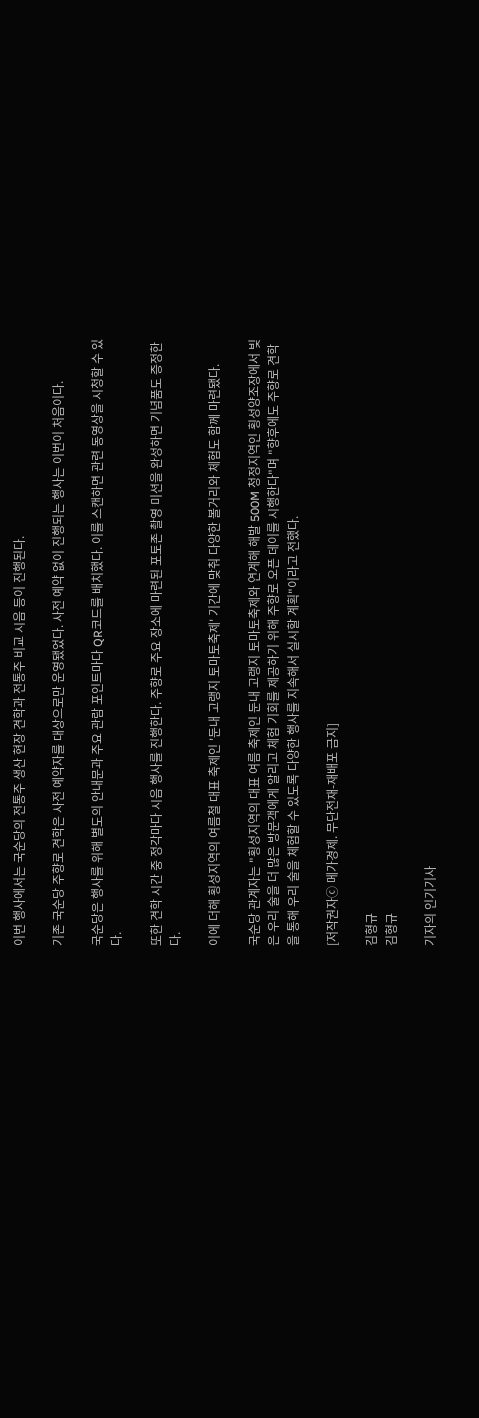이번 행사에서는 국순당의 전통주 생산 현장 견학과 전통주 비교 시음 등이 진행된다.

기존 국순당 주향로 견학은 사전 예약자를 대상으로만 운영됐었다. 사전 예약 없이 진행되는 행사는 이번이 처음이다.

국순당은 행사를 위해 별도의 안내문과 주요 관람 포인트마다 QR코드를 배치했다. 이를 스캔하면 관련 동영상을 시청할 수 있다.

또한 견학 시간 중 정각마다 시음 행사를 진행한다. 주향로 주요 장소에 마련된 포토존 촬영 미션을 완성하면 기념품도 증정한다.

이에 더해 횡성지역의 여름철 대표 축제인 '둔내 고랭지 토마토축제' 기간에 맞춰 다양한 볼거리와 체험도 함께 마련됐다.

국순당 관계자는 "횡성지역의 대표 여름 축제인 둔내 고랭지 토마토축제와 연계해 해발 500M 청정지역인 횡성양조장에서 빚은 우리 술을 더 많은 방문객에게 알리고 체험 기회를 제공하기 위해 주향로 오픈 데이를 시행한다"며 "향후에도 주향로 견학을 통해 우리 술을 체험할 수 있도록 다양한 행사를 지속해서 실시할 계획"이라고 전했다.

[저작권자ⓒ 메가경제. 무단전재-재배포 금지]

김형규
김형규

기자의 인기기사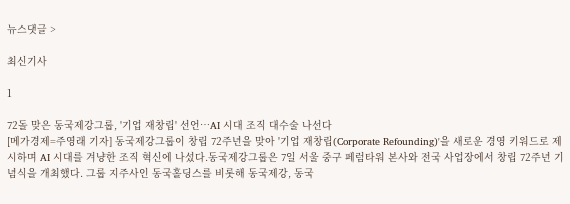뉴스댓글 >

최신기사

1

72돌 맞은 동국제강그룹, '기업 재창립' 선언…AI 시대 조직 대수술 나선다
[메가경제=주영래 기자] 동국제강그룹이 창립 72주년을 맞아 '기업 재창립(Corporate Refounding)'을 새로운 경영 키워드로 제시하며 AI 시대를 겨냥한 조직 혁신에 나섰다.동국제강그룹은 7일 서울 중구 페럼타워 본사와 전국 사업장에서 창립 72주년 기념식을 개최했다. 그룹 지주사인 동국홀딩스를 비롯해 동국제강, 동국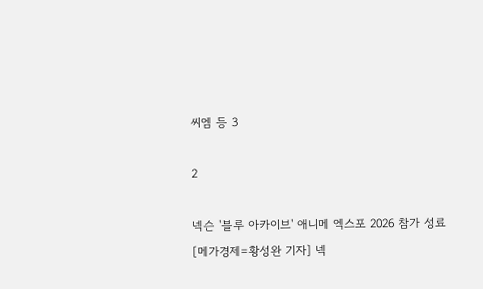씨엠 등 3

2

넥슨 '블루 아카이브' 애니메 엑스포 2026 참가 성료
[메가경제=황성완 기자] 넥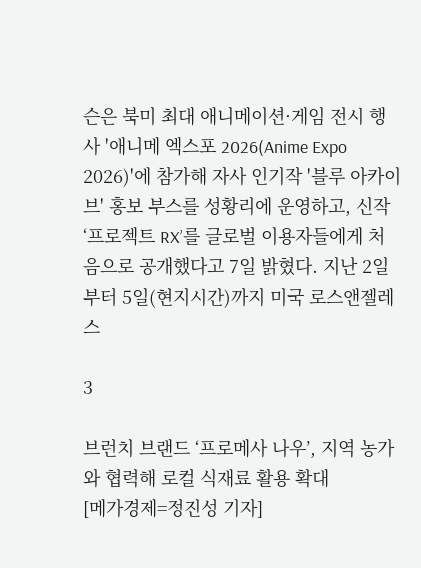슨은 북미 최대 애니메이션·게임 전시 행사 '애니메 엑스포 2026(Anime Expo 2026)'에 참가해 자사 인기작 '블루 아카이브' 홍보 부스를 성황리에 운영하고, 신작 ‘프로젝트 RX’를 글로벌 이용자들에게 처음으로 공개했다고 7일 밝혔다. 지난 2일부터 5일(현지시간)까지 미국 로스앤젤레스

3

브런치 브랜드 ‘프로메사 나우’, 지역 농가와 협력해 로컬 식재료 활용 확대
[메가경제=정진성 기자]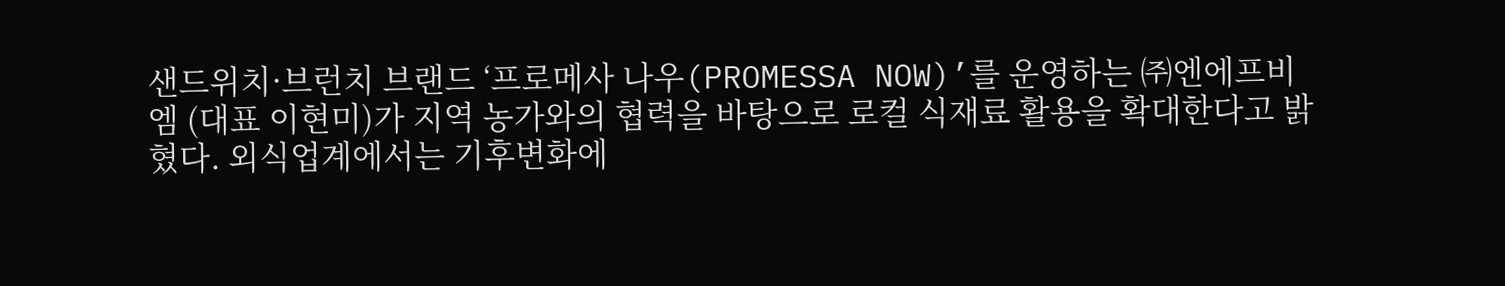샌드위치·브런치 브랜드 ‘프로메사 나우(PROMESSA NOW)’를 운영하는 ㈜엔에프비엠 (대표 이현미)가 지역 농가와의 협력을 바탕으로 로컬 식재료 활용을 확대한다고 밝혔다. 외식업계에서는 기후변화에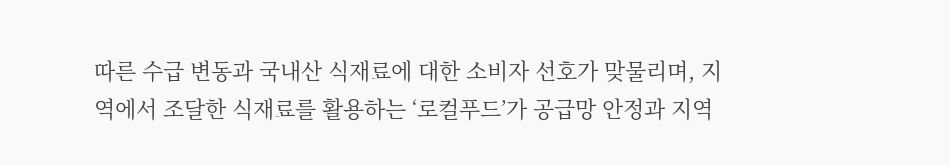따른 수급 변동과 국내산 식재료에 대한 소비자 선호가 맞물리며, 지역에서 조달한 식재료를 활용하는 ‘로컬푸드’가 공급망 안정과 지역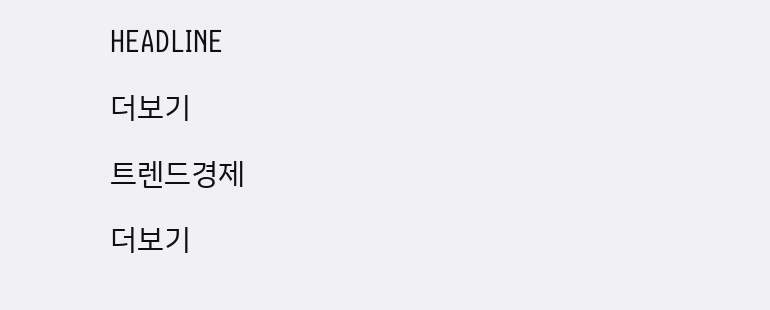HEADLINE

더보기

트렌드경제

더보기